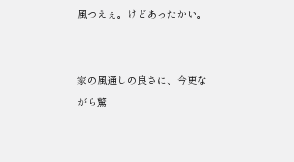風つえぇ。けどあったかい。


家の風通しの良さに、今更ながら驚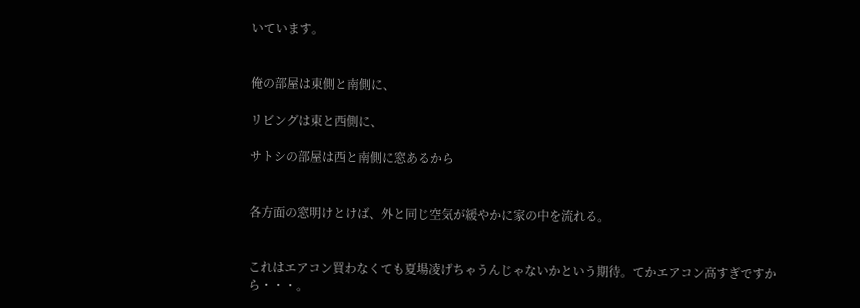いています。


俺の部屋は東側と南側に、

リビングは東と西側に、

サトシの部屋は西と南側に窓あるから


各方面の窓明けとけば、外と同じ空気が緩やかに家の中を流れる。


これはエアコン買わなくても夏場凌げちゃうんじゃないかという期待。てかエアコン高すぎですから・・・。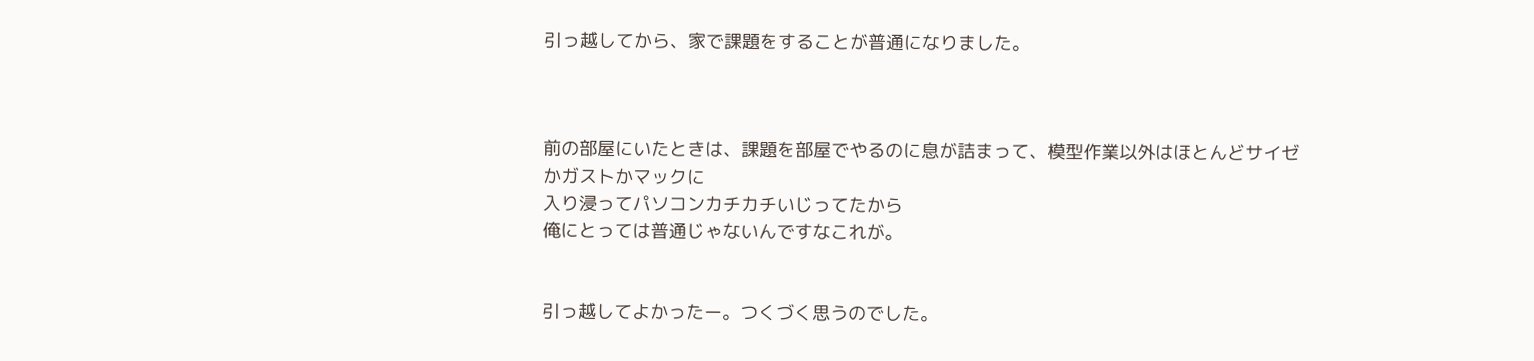引っ越してから、家で課題をすることが普通になりました。



前の部屋にいたときは、課題を部屋でやるのに息が詰まって、模型作業以外はほとんどサイゼかガストかマックに
入り浸ってパソコンカチカチいじってたから
俺にとっては普通じゃないんですなこれが。


引っ越してよかったー。つくづく思うのでした。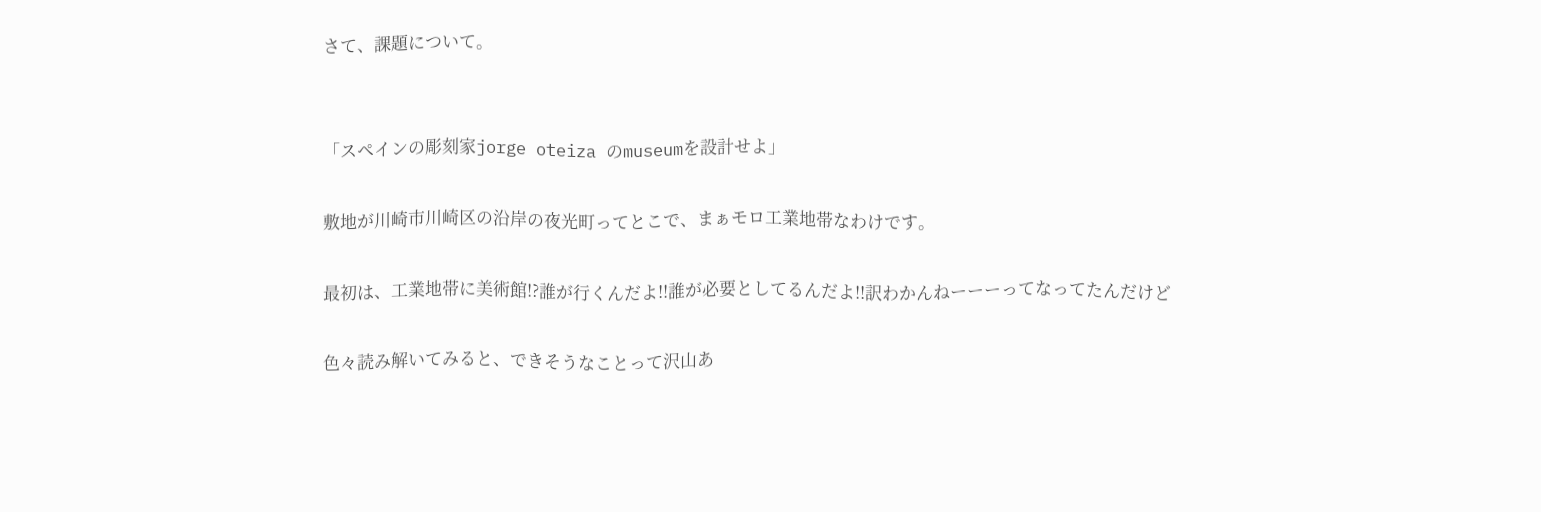さて、課題について。


「スペインの彫刻家jorge oteiza のmuseumを設計せよ」

敷地が川崎市川崎区の沿岸の夜光町ってとこで、まぁモロ工業地帯なわけです。

最初は、工業地帯に美術館!?誰が行くんだよ!!誰が必要としてるんだよ!!訳わかんねーーーってなってたんだけど

色々読み解いてみると、できそうなことって沢山あ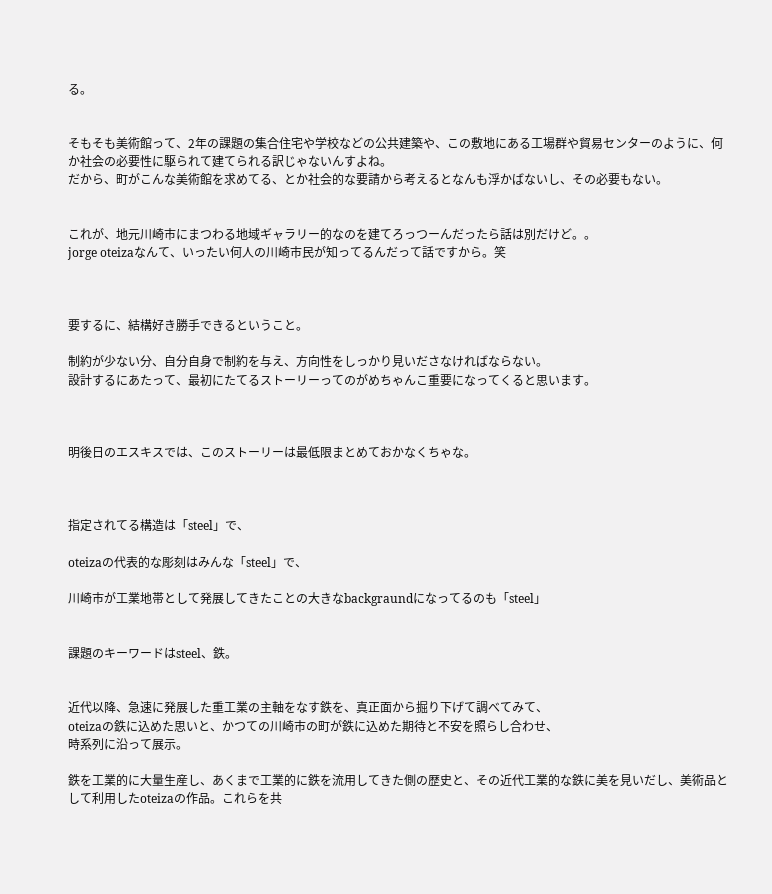る。


そもそも美術館って、2年の課題の集合住宅や学校などの公共建築や、この敷地にある工場群や貿易センターのように、何か社会の必要性に駆られて建てられる訳じゃないんすよね。
だから、町がこんな美術館を求めてる、とか社会的な要請から考えるとなんも浮かばないし、その必要もない。


これが、地元川崎市にまつわる地域ギャラリー的なのを建てろっつーんだったら話は別だけど。。
jorge oteizaなんて、いったい何人の川崎市民が知ってるんだって話ですから。笑



要するに、結構好き勝手できるということ。

制約が少ない分、自分自身で制約を与え、方向性をしっかり見いださなければならない。
設計するにあたって、最初にたてるストーリーってのがめちゃんこ重要になってくると思います。



明後日のエスキスでは、このストーリーは最低限まとめておかなくちゃな。



指定されてる構造は「steel」で、

oteizaの代表的な彫刻はみんな「steel」で、

川崎市が工業地帯として発展してきたことの大きなbackgraundになってるのも「steel」


課題のキーワードはsteel、鉄。


近代以降、急速に発展した重工業の主軸をなす鉄を、真正面から掘り下げて調べてみて、
oteizaの鉄に込めた思いと、かつての川崎市の町が鉄に込めた期待と不安を照らし合わせ、
時系列に沿って展示。

鉄を工業的に大量生産し、あくまで工業的に鉄を流用してきた側の歴史と、その近代工業的な鉄に美を見いだし、美術品として利用したoteizaの作品。これらを共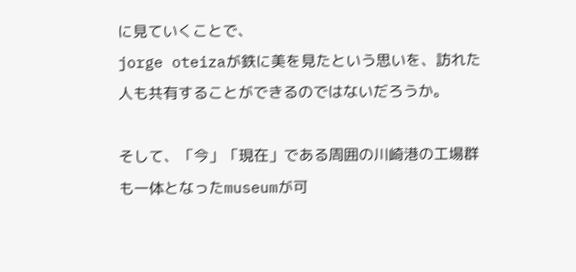に見ていくことで、
jorge oteizaが鉄に美を見たという思いを、訪れた人も共有することができるのではないだろうか。

そして、「今」「現在」である周囲の川崎港の工場群も一体となったmuseumが可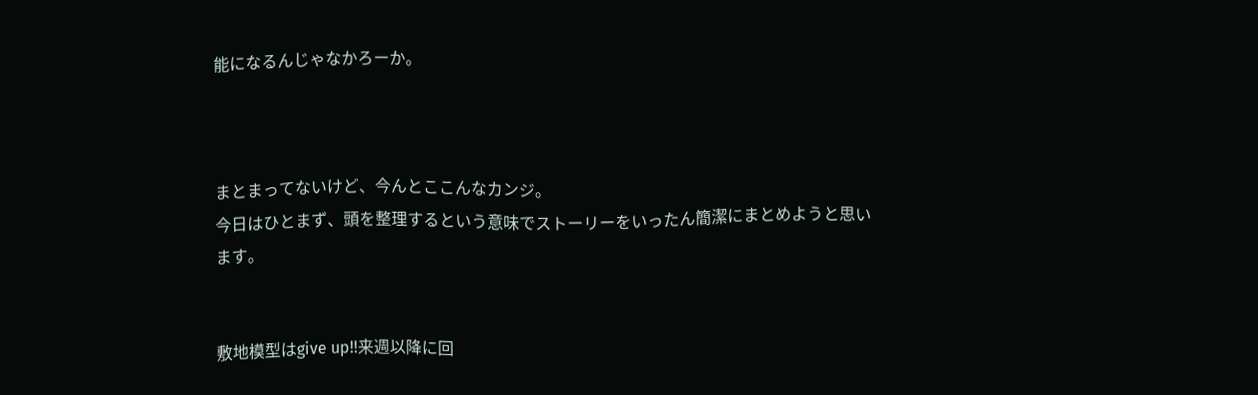能になるんじゃなかろーか。



まとまってないけど、今んとここんなカンジ。
今日はひとまず、頭を整理するという意味でストーリーをいったん簡潔にまとめようと思います。


敷地模型はgive up!!来週以降に回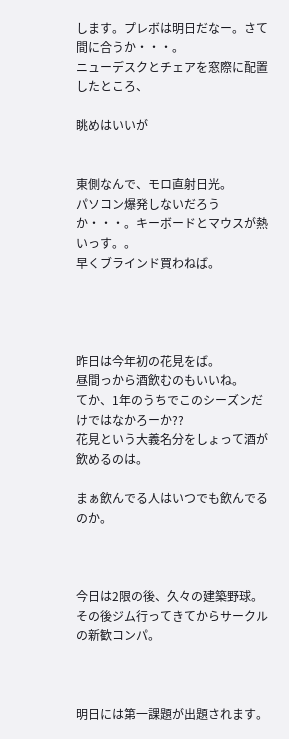します。プレボは明日だなー。さて間に合うか・・・。
ニューデスクとチェアを窓際に配置したところ、

眺めはいいが


東側なんで、モロ直射日光。
パソコン爆発しないだろうか・・・。キーボードとマウスが熱いっす。。
早くブラインド買わねば。




昨日は今年初の花見をば。
昼間っから酒飲むのもいいね。
てか、1年のうちでこのシーズンだけではなかろーか??
花見という大義名分をしょって酒が飲めるのは。

まぁ飲んでる人はいつでも飲んでるのか。



今日は2限の後、久々の建築野球。その後ジム行ってきてからサークルの新歓コンパ。



明日には第一課題が出題されます。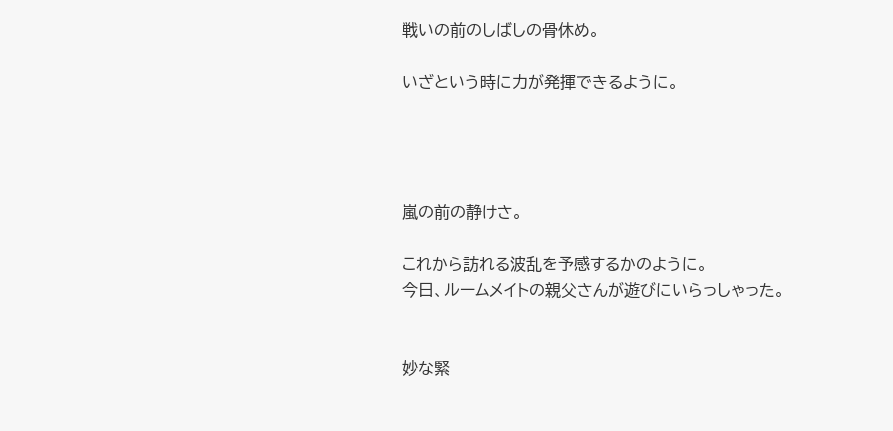戦いの前のしばしの骨休め。

いざという時に力が発揮できるように。




嵐の前の静けさ。

これから訪れる波乱を予感するかのように。
今日、ルームメイトの親父さんが遊びにいらっしゃった。


妙な緊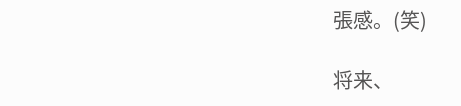張感。(笑)

将来、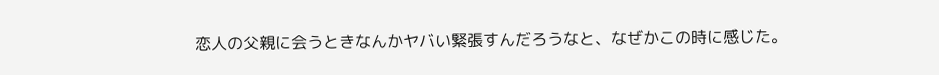恋人の父親に会うときなんかヤバい緊張すんだろうなと、なぜかこの時に感じた。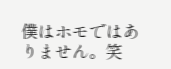僕はホモではありません。笑